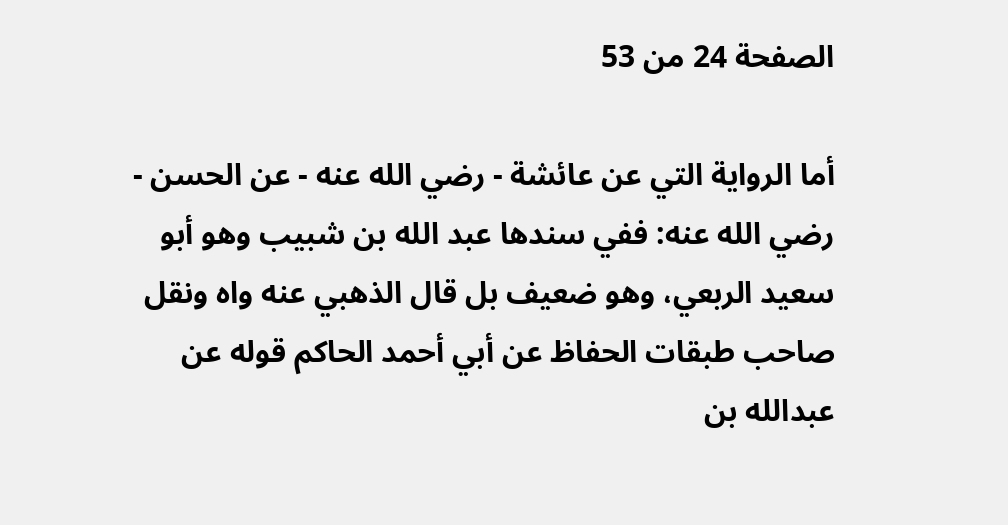الصفحة 24 من 53

أما الرواية التي عن عائشة - رضي الله عنه - عن الحسن - رضي الله عنه: ففي سندها عبد الله بن شبيب وهو أبو سعيد الربعي، وهو ضعيف بل قال الذهبي عنه واه ونقل صاحب طبقات الحفاظ عن أبي أحمد الحاكم قوله عن عبدالله بن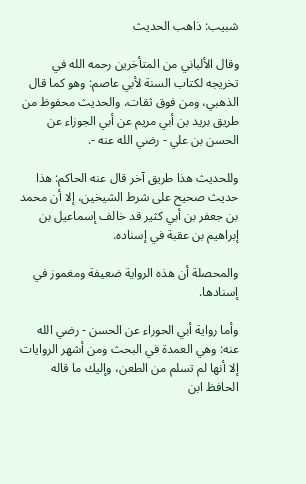شبيب: ذاهب الحديث

وقال الألباني من المتأخرين رحمه الله في تخريجه لكتاب السنة لأبي عاصم: وهو كما قال الذهبي، ومن فوق ثقات، والحديث محفوظ من طريق بريد بن أبي مريم عن أبي الجوزاء عن الحسن بن علي - رضي الله عنه -.

وللحديث هذا طريق آخر قال عنه الحاكم: هذا حديث صحيح على شرط الشيخين، إلا أن محمد بن جعفر بن أبي كثير قد خالف إسماعيل بن إبراهيم بن عقبة في إسناده.

والمحصلة أن هذه الرواية ضعيفة ومغموز في إسنادها.

وأما رواية أبي الحوراء عن الحسن - رضي الله عنه: وهي العمدة في البحث ومن أشهر الروايات إلا أنها لم تسلم من الطعن، وإليك ما قاله الحافظ ابن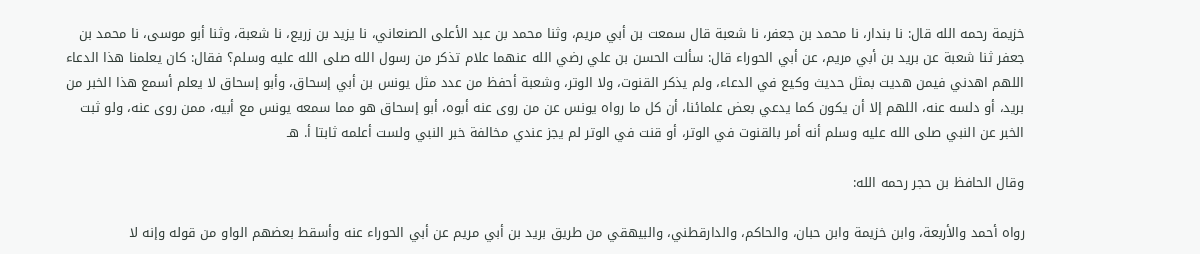خزيمة رحمه الله قال: نا بندار، نا محمد بن جعفر، نا شعبة قال سمعت بن أبي مريم، وثنا محمد بن عبد الأعلى الصنعاني، نا يزيد بن زريع، نا شعبة، وثنا أبو موسى، نا محمد بن جعفر ثنا شعبة عن بريد بن أبي مريم، عن أبي الحوراء قال: سألت الحسن بن علي رضي الله عنهما علام تذكر من رسول الله صلى الله عليه وسلم؟ فقال: كان يعلمنا هذا الدعاء اللهم اهدني فيمن هديت بمثل حديث وكيع في الدعاء، ولم يذكر القنوت، ولا الوتر، وشعبة أحفظ من عدد مثل يونس بن أبي إسحاق، وأبو إسحاق لا يعلم أسمع هذا الخبر من بريد، أو دلسه عنه، اللهم إلا أن يكون كما يدعي بعض علمائنا، أن كل ما رواه يونس عن من روى عنه أبوه، أبو إسحاق هو مما سمعه يونس مع أبيه، ممن روى عنه، ولو ثبت الخبر عن النبي صلى الله عليه وسلم أنه أمر بالقنوت في الوتر، أو قنت في الوتر لم يجز عندي مخالفة خبر النبي ولست أعلمه ثابتا أ. هـ

وقال الحافظ بن حجر رحمه الله:

رواه أحمد والأربعة، وابن خزيمة وابن حبان، والحاكم، والدارقطني، والبيهقي من طريق بريد بن أبي مريم عن أبي الحوراء عنه وأسقط بعضهم الواو من قوله وإنه لا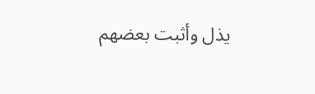يذل وأثبت بعضهم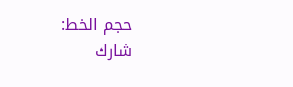حجم الخط:
شارك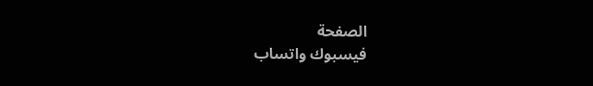الصفحة
فيسبوك واتساب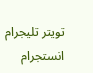تويتر تليجرام انستجرام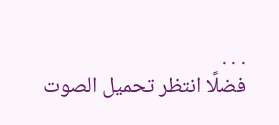. . .
فضلًا انتظر تحميل الصوت